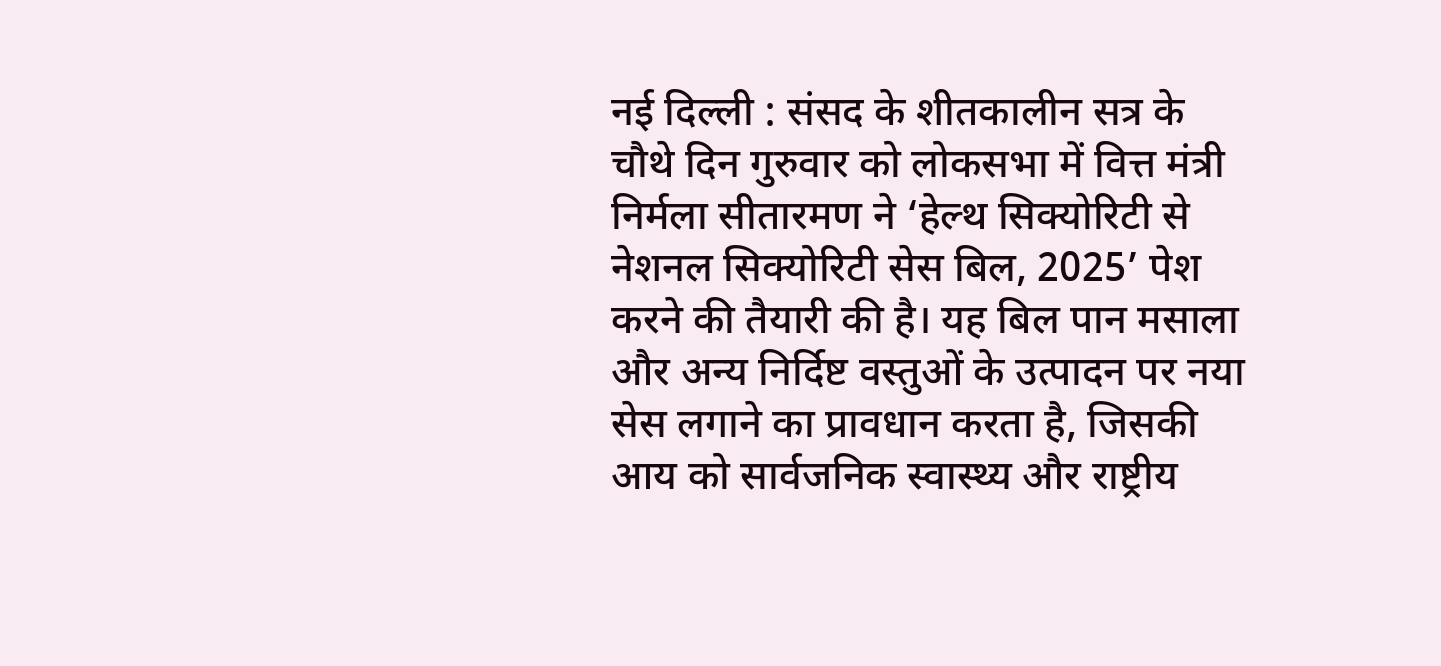नई दिल्ली : संसद के शीतकालीन सत्र के चौथे दिन गुरुवार को लोकसभा में वित्त मंत्री निर्मला सीतारमण ने ‘हेल्थ सिक्योरिटी से नेशनल सिक्योरिटी सेस बिल, 2025’ पेश करने की तैयारी की है। यह बिल पान मसाला और अन्य निर्दिष्ट वस्तुओं के उत्पादन पर नया सेस लगाने का प्रावधान करता है, जिसकी आय को सार्वजनिक स्वास्थ्य और राष्ट्रीय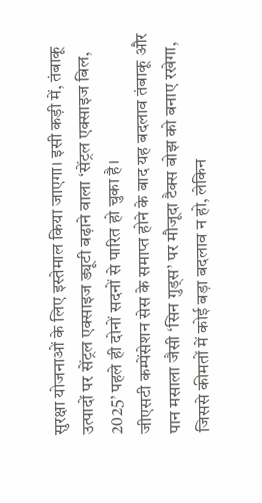सुरक्षा योजनाओं के लिए इस्तेमाल किया जाएगा। इसी कड़ी में, तंबाकू उत्पादों पर सेंट्रल एक्साइज ड्यूटी बढ़ाने वाला ‘सेंट्रल एक्साइज बिल, 2025’ पहले ही दोनों सदनों से पारित हो चुका है।
जीएसटी कम्पेंसेशन सेस के समाप्त होने के बाद यह बदलाव तंबाकू और पान मसाला जैसी ‘सिन गुड्स’ पर मौजूदा टैक्स बोझ को बनाए रखेगा, जिससे कीमतों में कोई बड़ा बदलाव न हो, लेकिन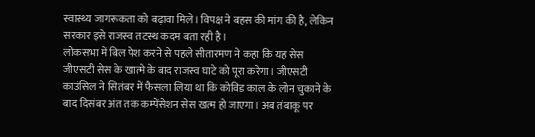स्वास्थ्य जागरूकता को बढ़ावा मिले। विपक्ष ने बहस की मांग की है, लेकिन सरकार इसे राजस्व तटस्थ कदम बता रही है।
लोकसभा में बिल पेश करने से पहले सीतारमण ने कहा कि यह सेस जीएसटी सेस के खात्मे के बाद राजस्व घाटे को पूरा करेगा। जीएसटी काउंसिल ने सितंबर में फैसला लिया था कि कोविड काल के लोन चुकाने के बाद दिसंबर अंत तक कम्पेंसेशन सेस खत्म हो जाएगा। अब तंबाकू पर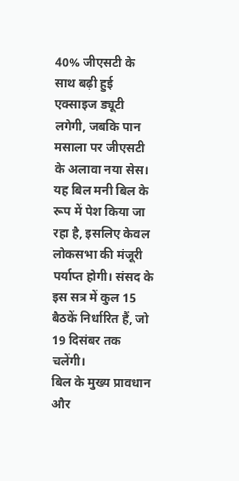40% जीएसटी के साथ बढ़ी हुई एक्साइज ड्यूटी लगेगी, जबकि पान मसाला पर जीएसटी के अलावा नया सेस। यह बिल मनी बिल के रूप में पेश किया जा रहा है, इसलिए केवल लोकसभा की मंजूरी पर्याप्त होगी। संसद के इस सत्र में कुल 15 बैठकें निर्धारित हैं, जो 19 दिसंबर तक चलेंगी।
बिल के मुख्य प्रावधान और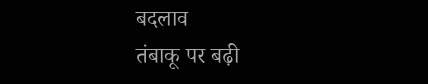बदलाव
तंबाकू पर बढ़ी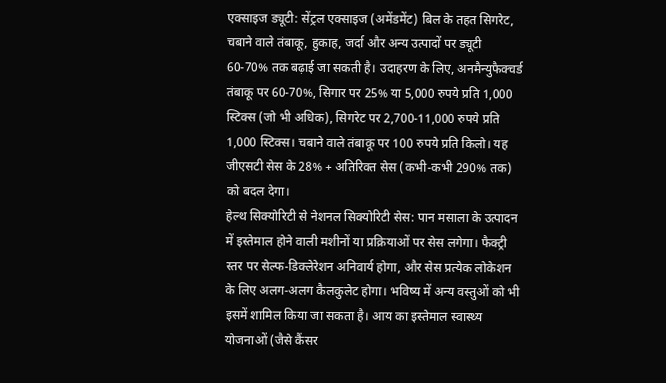एक्साइज ड्यूटी: सेंट्रल एक्साइज (अमेंडमेंट) बिल के तहत सिगरेट, चबाने वाले तंबाकू, हुकाह, जर्दा और अन्य उत्पादों पर ड्यूटी 60-70% तक बढ़ाई जा सकती है। उदाहरण के लिए, अनमैन्युफैक्चर्ड तंबाकू पर 60-70%, सिगार पर 25% या 5,000 रुपये प्रति 1,000 स्टिक्स (जो भी अधिक), सिगरेट पर 2,700-11,000 रुपये प्रति 1,000 स्टिक्स। चबाने वाले तंबाकू पर 100 रुपये प्रति किलो। यह जीएसटी सेस के 28% + अतिरिक्त सेस (कभी-कभी 290% तक) को बदल देगा।
हेल्थ सिक्योरिटी से नेशनल सिक्योरिटी सेस: पान मसाला के उत्पादन में इस्तेमाल होने वाली मशीनों या प्रक्रियाओं पर सेस लगेगा। फैक्ट्री स्तर पर सेल्फ-डिक्लेरेशन अनिवार्य होगा, और सेस प्रत्येक लोकेशन के लिए अलग-अलग कैलकुलेट होगा। भविष्य में अन्य वस्तुओं को भी इसमें शामिल किया जा सकता है। आय का इस्तेमाल स्वास्थ्य योजनाओं (जैसे कैंसर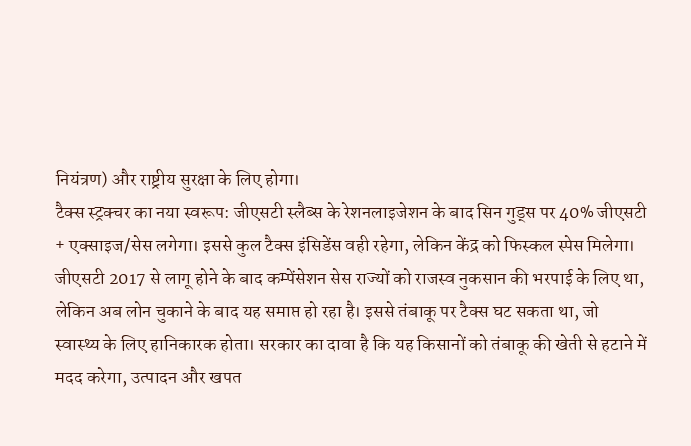नियंत्रण) और राष्ट्रीय सुरक्षा के लिए होगा।
टैक्स स्ट्रक्चर का नया स्वरूप: जीएसटी स्लैब्स के रेशनलाइजेशन के बाद सिन गुड्स पर 40% जीएसटी + एक्साइज/सेस लगेगा। इससे कुल टैक्स इंसिडेंस वही रहेगा, लेकिन केंद्र को फिस्कल स्पेस मिलेगा।
जीएसटी 2017 से लागू होने के बाद कम्पेंसेशन सेस राज्यों को राजस्व नुकसान की भरपाई के लिए था, लेकिन अब लोन चुकाने के बाद यह समाप्त हो रहा है। इससे तंबाकू पर टैक्स घट सकता था, जो स्वास्थ्य के लिए हानिकारक होता। सरकार का दावा है कि यह किसानों को तंबाकू की खेती से हटाने में मदद करेगा, उत्पादन और खपत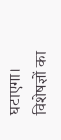घटाएगा। विशेषज्ञों का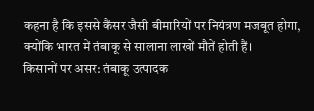कहना है कि इससे कैंसर जैसी बीमारियों पर नियंत्रण मजबूत होगा, क्योंकि भारत में तंबाकू से सालाना लाखों मौतें होती हैं।
किसानों पर असर: तंबाकू उत्पादक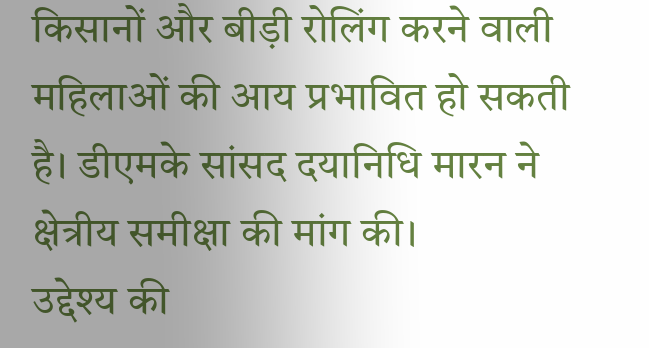किसानों और बीड़ी रोलिंग करने वाली महिलाओं की आय प्रभावित हो सकती है। डीएमके सांसद दयानिधि मारन ने क्षेत्रीय समीक्षा की मांग की।
उद्देश्य की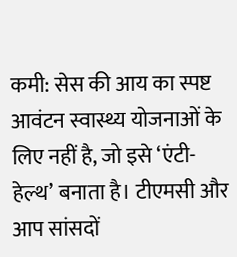कमी: सेस की आय का स्पष्ट आवंटन स्वास्थ्य योजनाओं के लिए नहीं है, जो इसे ‘एंटी-हेल्थ’ बनाता है। टीएमसी और आप सांसदों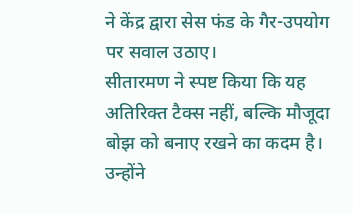ने केंद्र द्वारा सेस फंड के गैर-उपयोग पर सवाल उठाए।
सीतारमण ने स्पष्ट किया कि यह अतिरिक्त टैक्स नहीं, बल्कि मौजूदा बोझ को बनाए रखने का कदम है। उन्होंने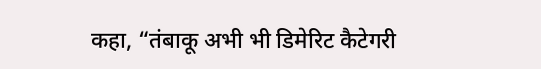कहा, “तंबाकू अभी भी डिमेरिट कैटेगरी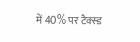में 40% पर टैक्स्ड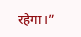रहेगा।”